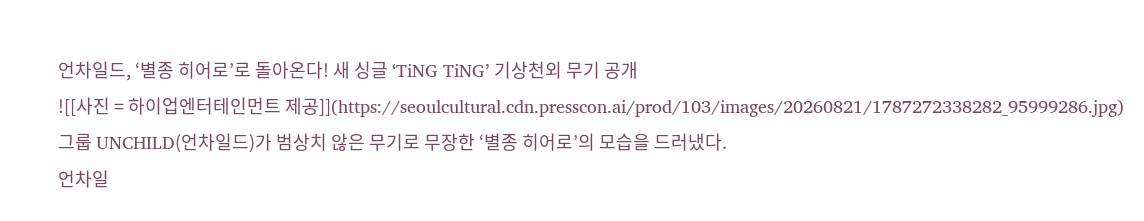언차일드, ‘별종 히어로’로 돌아온다! 새 싱글 ‘TiNG TiNG’ 기상천외 무기 공개
![[사진 = 하이업엔터테인먼트 제공]](https://seoulcultural.cdn.presscon.ai/prod/103/images/20260821/1787272338282_95999286.jpg)
그룹 UNCHILD(언차일드)가 범상치 않은 무기로 무장한 ‘별종 히어로’의 모습을 드러냈다.
언차일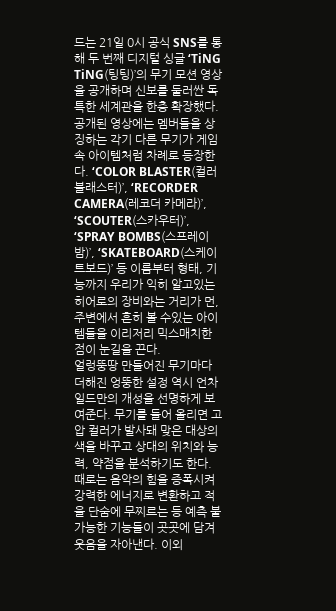드는 21일 0시 공식 SNS를 통해 두 번째 디지털 싱글 ‘TiNG TiNG(팅팅)’의 무기 모션 영상을 공개하며 신보를 둘러싼 독특한 세계관을 한층 확장했다.
공개된 영상에는 멤버들을 상징하는 각기 다른 무기가 게임 속 아이템처럼 차례로 등장한다. ‘COLOR BLASTER(컬러 블래스터)’, ‘RECORDER CAMERA(레코더 카메라)’, ‘SCOUTER(스카우터)’,
‘SPRAY BOMBS(스프레이 밤)’, ‘SKATEBOARD(스케이트보드)’ 등 이름부터 형태, 기능까지 우리가 익히 알고있는 히어로의 장비와는 거리가 먼, 주변에서 흔히 볼 수있는 아이템들을 이리저리 믹스매치한 점이 눈길을 끈다.
얼렁뚱땅 만들어진 무기마다 더해진 엉뚱한 설정 역시 언차일드만의 개성을 선명하게 보여준다. 무기를 들어 올리면 고압 컬러가 발사돼 맞은 대상의 색을 바꾸고 상대의 위치와 능력, 약점을 분석하기도 한다.
때로는 음악의 힘을 증폭시켜 강력한 에너지로 변환하고 적을 단숨에 무찌르는 등 예측 불가능한 기능들이 곳곳에 담겨 웃음을 자아낸다. 이외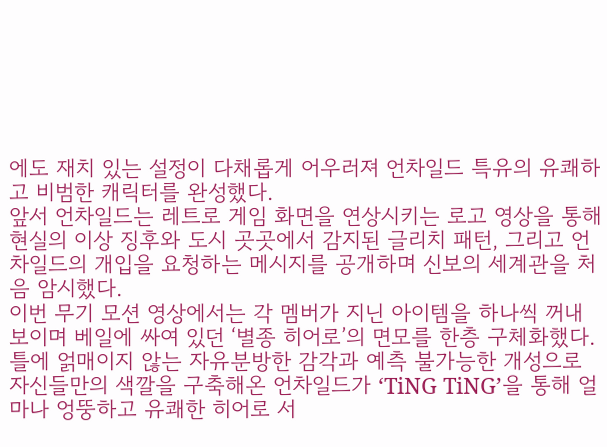에도 재치 있는 설정이 다채롭게 어우러져 언차일드 특유의 유쾌하고 비범한 캐릭터를 완성했다.
앞서 언차일드는 레트로 게임 화면을 연상시키는 로고 영상을 통해 현실의 이상 징후와 도시 곳곳에서 감지된 글리치 패턴, 그리고 언차일드의 개입을 요청하는 메시지를 공개하며 신보의 세계관을 처음 암시했다.
이번 무기 모션 영상에서는 각 멤버가 지닌 아이템을 하나씩 꺼내 보이며 베일에 싸여 있던 ‘별종 히어로’의 면모를 한층 구체화했다.
틀에 얽매이지 않는 자유분방한 감각과 예측 불가능한 개성으로 자신들만의 색깔을 구축해온 언차일드가 ‘TiNG TiNG’을 통해 얼마나 엉뚱하고 유쾌한 히어로 서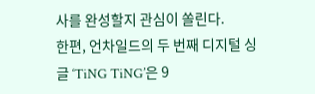사를 완성할지 관심이 쏠린다.
한편, 언차일드의 두 번째 디지털 싱글 ‘TiNG TiNG’은 9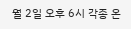월 2일 오후 6시 각종 온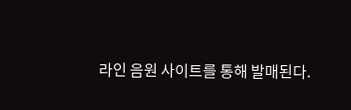라인 음원 사이트를 통해 발매된다.